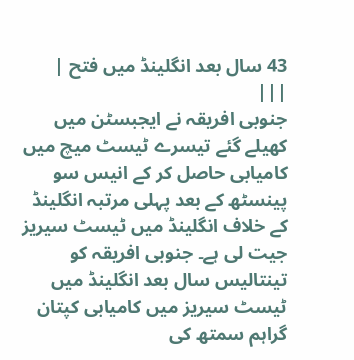43 سال بعد انگلینڈ میں فتح | |||
جنوبی افریقہ نے ایجبسٹن میں کھیلے گئے تیسرے ٹیسٹ میچ میں کامیابی حاصل کر کے انیس سو پینسٹھ کے بعد پہلی مرتبہ انگلینڈ کے خلاف انگلینڈ میں ٹیسٹ سیریز جیت لی ہے۔ جنوبی افریقہ کو تینتالیس سال بعد انگلینڈ میں ٹیسٹ سیریز میں کامیابی کپتان گراہم سمتھ کی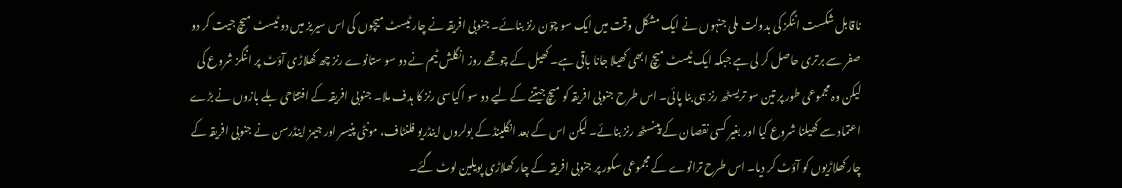ناقابل شکست اننگز کی بدولت ملی جنہوں نے ایک مشکل وقت میں ایک سو چوّن رنز بنائے۔ جنوبی افریقہ نے چار ٹیسٹ میچوں کی اس سیریز میں دو ٹیسٹ میچ جیت کر دو صفر سے برتری حاصل کر لی ہے جبکہ ایک ٹیسٹ میچ ابھی کھیلا جانا باقی ہے۔ کھیل کے چوتھے روز انگلش ٹیم نے دو سو ستانوے رنز چھ کھلاڑی آؤٹ پر اننگز شروع کی لیکن وہ مجموعی طور پر تین سو تریسٹھ رنز ہی بنا پائی۔ اس طرح جنوبی افریقہ کو میچ جیتنے کے لیے دو سو اکیاسی رنز کا ہدف ملا۔ جنوبی افریقہ کے افتتاحی بلے بازوں نے بڑے اعتماد سے کھیلنا شروع کیا اور بغیر کسی نقصان کے پینسٹھ رنز بنائے۔ لیکن اس کے بعد انگلینڈ کے بولروں اینڈریو فلنٹاف، مونٹی پنیسر اور جیمز اینڈرسن نے جنوبی افریقہ کے چار کھلاڑیوں کو آؤٹ کر دیا۔ اس طرح ترانوے کے مجموعی سکور پر جنوبی افریقہ کے چار کھلاڑی پویلین لوٹ گئے۔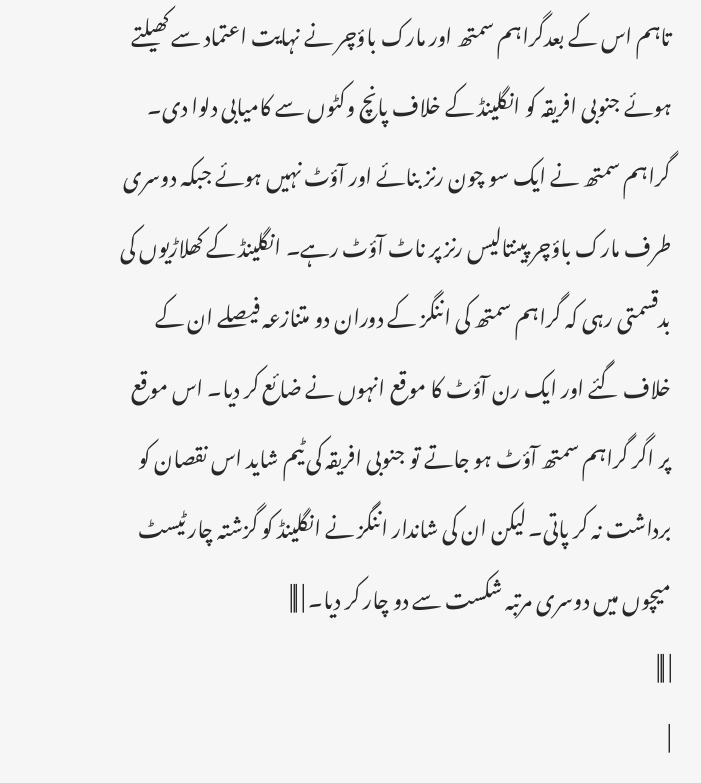تاہم اس کے بعدگراہم سمتھ اور مارک باؤچر نے نہایت اعتماد سے کھیلتے ہوئے جنوبی افریقہ کو انگلینڈ کے خلاف پانچ وکٹوں سے کامیابی دلوا دی۔ گراہم سمتھ نے ایک سو چون رنز بنائے اور آؤٹ نہیں ہوئے جبکہ دوسری طرف مارک باؤچر پینتالیس رنز پر ناٹ آؤٹ رہے۔ انگلینڈ کے کھلاڑیوں کی بدقسمتی رہی کہ گراہم سمتھ کی اننگز کے دوران دو متنازعہ فیصلے ان کے خلاف گئے اور ایک رن آؤٹ کا موقع انہوں نے ضائع کر دیا۔ اس موقع پر اگر گراہم سمتھ آؤٹ ہو جاتے تو جنوبی افریقہ کی ٹیم شاید اس نقصان کو برداشت نہ کر پاتی۔ لیکن ان کی شاندار اننگز نے انگلینڈ کو گزشتہ چار ٹیسٹ میچوں میں دوسری مرتبہ شکست سے دو چار کر دیا۔ | |||
| |||
|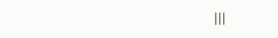|||